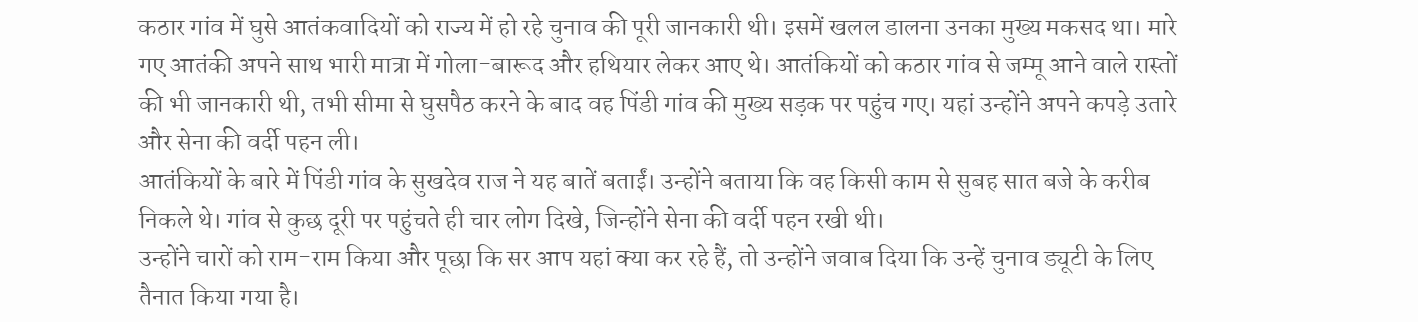कठार गांव में घुसे आतंकवादियों को राज्य में हो रहे चुनाव की पूरी जानकारी थी। इसमें खलल डालना उनका मुख्य मकसद था। मारे गए आतंकी अपने साथ भारी मात्रा में गोला-बारूद और हथियार लेकर आए थे। आतंकियों को कठार गांव से जम्मू आने वाले रास्तों की भी जानकारी थी, तभी सीमा से घुसपैठ करने के बाद वह पिंडी गांव की मुख्य सड़क पर पहुंच गए। यहां उन्होंने अपने कपड़े उतारे और सेना की वर्दी पहन ली।
आतंकियों के बारे में पिंडी गांव के सुखदेव राज ने यह बातें बताईं। उन्होंने बताया कि वह किसी काम से सुबह सात बजे के करीब निकले थे। गांव से कुछ दूरी पर पहुंचते ही चार लोग दिखे, जिन्होंने सेना की वर्दी पहन रखी थी।
उन्होंने चारों को राम-राम किया और पूछा कि सर आप यहां क्या कर रहे हैं, तो उन्होंने जवाब दिया कि उन्हें चुनाव ड्यूटी के लिए तैनात किया गया है।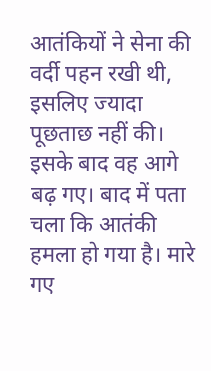आतंकियों ने सेना की वर्दी पहन रखी थी, इसलिए ज्यादा पूछताछ नहीं की।
इसके बाद वह आगे बढ़ गए। बाद में पता चला कि आतंकी हमला हो गया है। मारे गए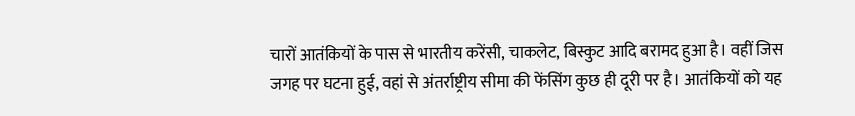चारों आतंकियों के पास से भारतीय करेंसी, चाकलेट, बिस्कुट आदि बरामद हुआ है। वहीं जिस जगह पर घटना हुई, वहां से अंतर्राष्ट्रीय सीमा की फेंसिंग कुछ ही दूरी पर है। आतंकियों को यह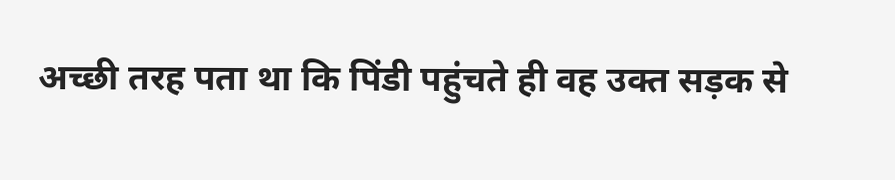अच्छी तरह पता था कि पिंडी पहुंचते ही वह उक्त सड़क से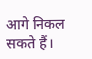आगे निकल सकते हैं।